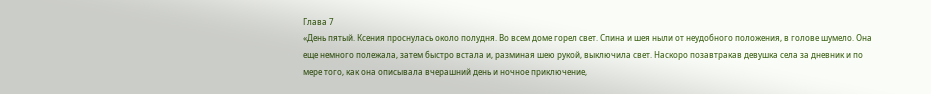Глава 7
«День пятый. Ксения проснулась около полудня. Во всем доме горел свет. Спина и шея ныли от неудобного положения, в голове шумело. Она еще немного полежала, затем быстро встала и, разминая шею рукой, выключила свет. Наскоро позавтракав девушка села за дневник и по мере того, как она описывала вчерашний день и ночное приключение,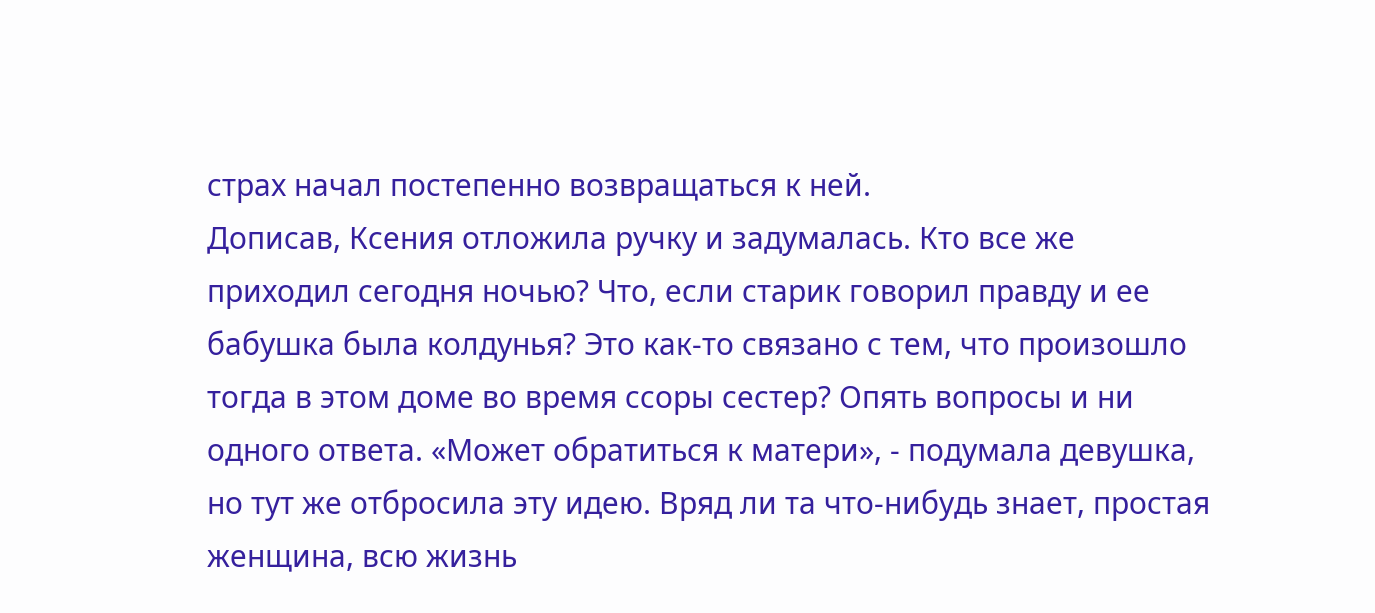страх начал постепенно возвращаться к ней.
Дописав, Ксения отложила ручку и задумалась. Кто все же приходил сегодня ночью? Что, если старик говорил правду и ее бабушка была колдунья? Это как-то связано с тем, что произошло тогда в этом доме во время ссоры сестер? Опять вопросы и ни одного ответа. «Может обратиться к матери», - подумала девушка, но тут же отбросила эту идею. Вряд ли та что-нибудь знает, простая женщина, всю жизнь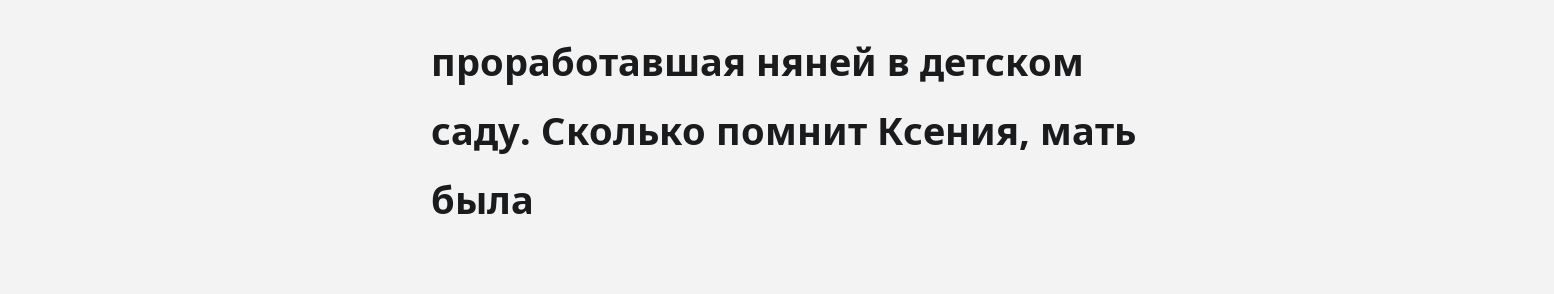проработавшая няней в детском саду. Сколько помнит Ксения, мать была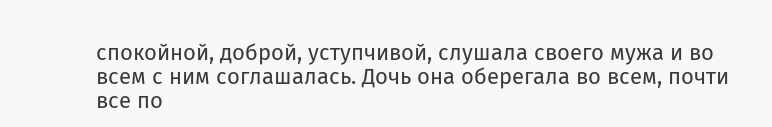спокойной, доброй, уступчивой, слушала своего мужа и во всем с ним соглашалась. Дочь она оберегала во всем, почти все по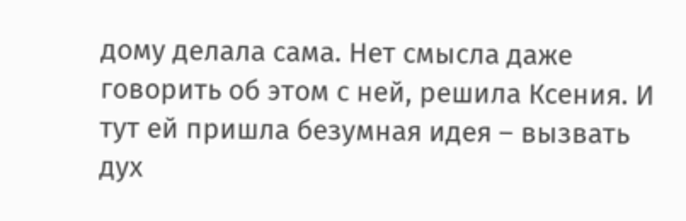дому делала сама. Нет смысла даже говорить об этом с ней, решила Ксения. И тут ей пришла безумная идея – вызвать дух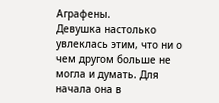Аграфены.
Девушка настолько увлеклась этим, что ни о чем другом больше не могла и думать. Для начала она в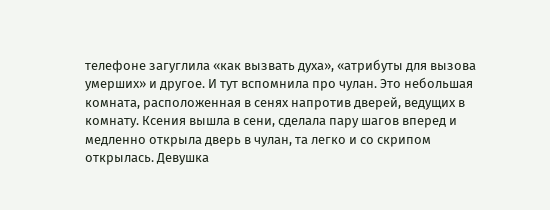телефоне загуглила «как вызвать духа», «атрибуты для вызова умерших» и другое. И тут вспомнила про чулан. Это небольшая комната, расположенная в сенях напротив дверей, ведущих в комнату. Ксения вышла в сени, сделала пару шагов вперед и медленно открыла дверь в чулан, та легко и со скрипом открылась. Девушка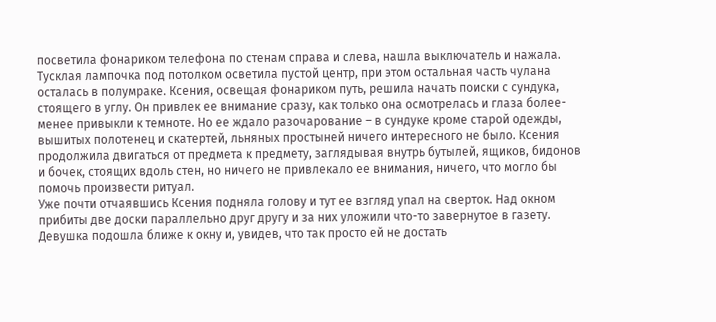посветила фонариком телефона по стенам справа и слева, нашла выключатель и нажала. Тусклая лампочка под потолком осветила пустой центр, при этом остальная часть чулана осталась в полумраке. Ксения, освещая фонариком путь, решила начать поиски с сундука, стоящего в углу. Он привлек ее внимание сразу, как только она осмотрелась и глаза более-менее привыкли к темноте. Но ее ждало разочарование – в сундуке кроме старой одежды, вышитых полотенец и скатертей, льняных простыней ничего интересного не было. Ксения продолжила двигаться от предмета к предмету, заглядывая внутрь бутылей, ящиков, бидонов и бочек, стоящих вдоль стен, но ничего не привлекало ее внимания, ничего, что могло бы помочь произвести ритуал.
Уже почти отчаявшись Ксения подняла голову и тут ее взгляд упал на сверток. Над окном прибиты две доски параллельно друг другу и за них уложили что-то завернутое в газету. Девушка подошла ближе к окну и, увидев, что так просто ей не достать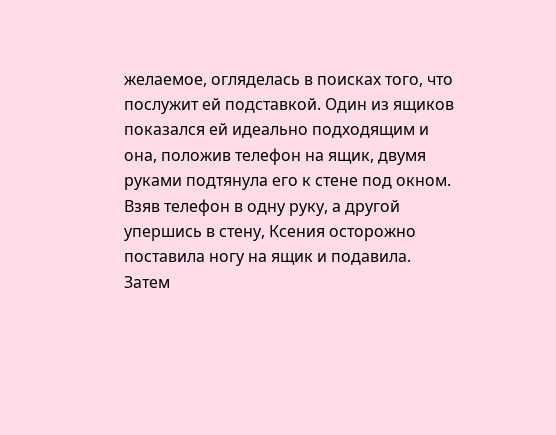желаемое, огляделась в поисках того, что послужит ей подставкой. Один из ящиков показался ей идеально подходящим и она, положив телефон на ящик, двумя руками подтянула его к стене под окном. Взяв телефон в одну руку, а другой упершись в стену, Ксения осторожно поставила ногу на ящик и подавила. Затем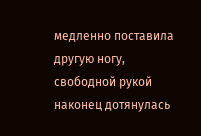медленно поставила другую ногу, свободной рукой наконец дотянулась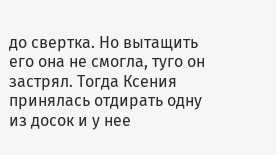до свертка. Но вытащить его она не смогла, туго он застрял. Тогда Ксения принялась отдирать одну из досок и у нее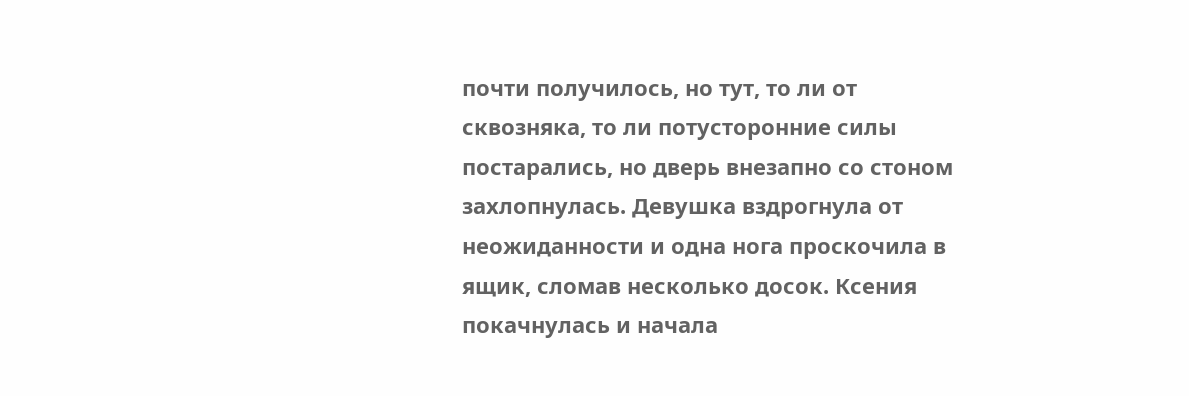почти получилось, но тут, то ли от сквозняка, то ли потусторонние силы постарались, но дверь внезапно со стоном захлопнулась. Девушка вздрогнула от неожиданности и одна нога проскочила в ящик, сломав несколько досок. Ксения покачнулась и начала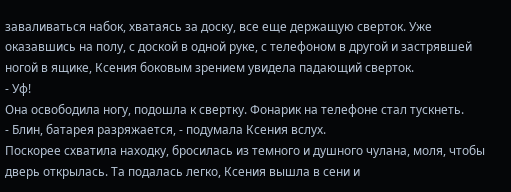заваливаться набок, хватаясь за доску, все еще держащую сверток. Уже оказавшись на полу, с доской в одной руке, с телефоном в другой и застрявшей ногой в ящике, Ксения боковым зрением увидела падающий сверток.
- Уф!
Она освободила ногу, подошла к свертку. Фонарик на телефоне стал тускнеть.
- Блин, батарея разряжается, - подумала Ксения вслух.
Поскорее схватила находку, бросилась из темного и душного чулана, моля, чтобы дверь открылась. Та подалась легко, Ксения вышла в сени и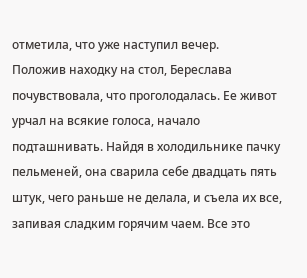отметила, что уже наступил вечер.
Положив находку на стол, Береслава почувствовала, что проголодалась. Ее живот урчал на всякие голоса, начало подташнивать. Найдя в холодильнике пачку пельменей, она сварила себе двадцать пять штук, чего раньше не делала, и съела их все, запивая сладким горячим чаем. Все это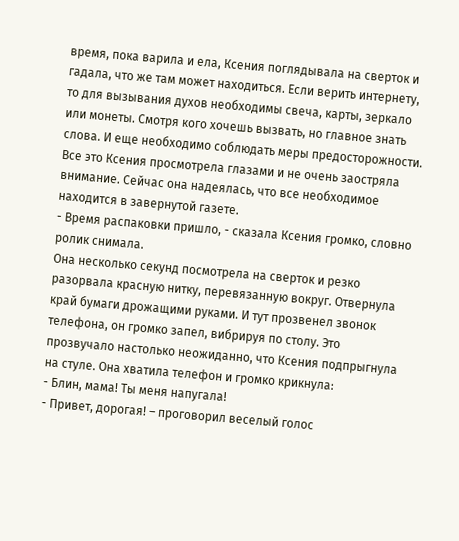время, пока варила и ела, Ксения поглядывала на сверток и гадала, что же там может находиться. Если верить интернету, то для вызывания духов необходимы свеча, карты, зеркало или монеты. Смотря кого хочешь вызвать, но главное знать слова. И еще необходимо соблюдать меры предосторожности. Все это Ксения просмотрела глазами и не очень заостряла внимание. Сейчас она надеялась, что все необходимое находится в завернутой газете.
- Время распаковки пришло, - сказала Ксения громко, словно ролик снимала.
Она несколько секунд посмотрела на сверток и резко разорвала красную нитку, перевязанную вокруг. Отвернула край бумаги дрожащими руками. И тут прозвенел звонок телефона, он громко запел, вибрируя по столу. Это прозвучало настолько неожиданно, что Ксения подпрыгнула на стуле. Она хватила телефон и громко крикнула:
- Блин, мама! Ты меня напугала!
- Привет, дорогая! – проговорил веселый голос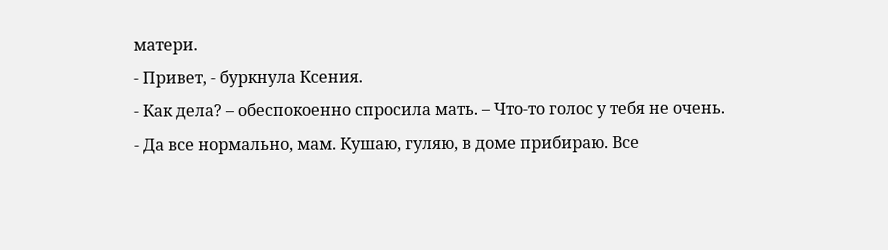матери.
- Привет, - буркнула Ксения.
- Как дела? – обеспокоенно спросила мать. – Что-то голос у тебя не очень.
- Да все нормально, мам. Кушаю, гуляю, в доме прибираю. Все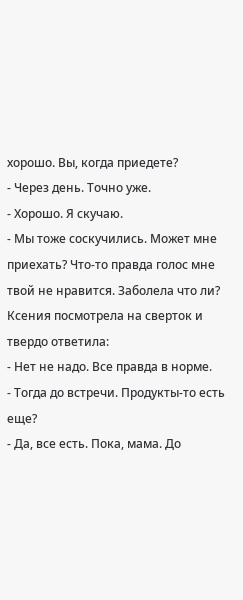хорошо. Вы, когда приедете?
- Через день. Точно уже.
- Хорошо. Я скучаю.
- Мы тоже соскучились. Может мне приехать? Что-то правда голос мне твой не нравится. Заболела что ли?
Ксения посмотрела на сверток и твердо ответила:
- Нет не надо. Все правда в норме.
- Тогда до встречи. Продукты-то есть еще?
- Да, все есть. Пока, мама. До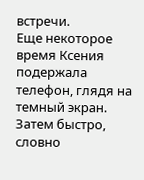встречи.
Еще некоторое время Ксения подержала телефон, глядя на темный экран. Затем быстро, словно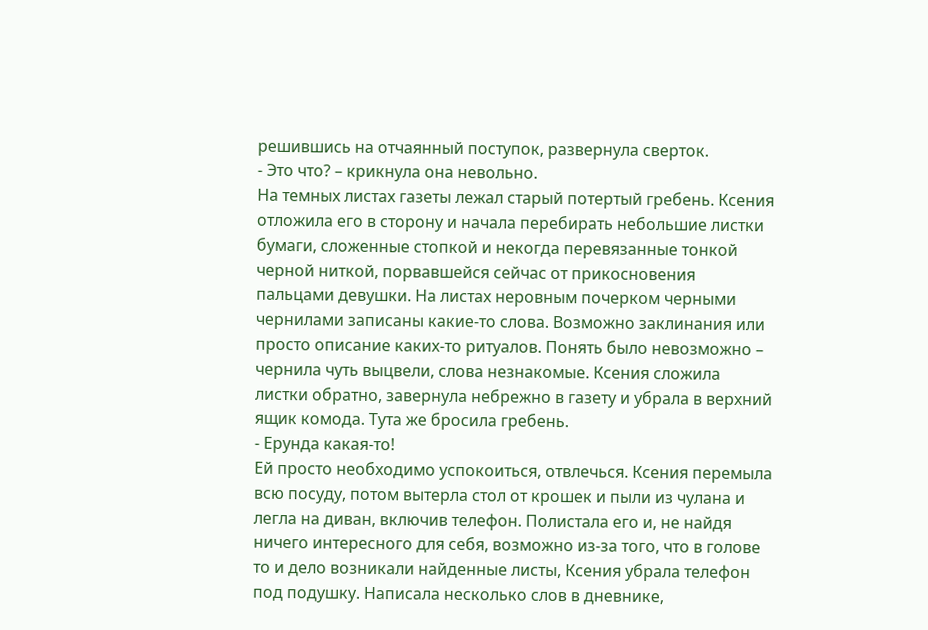решившись на отчаянный поступок, развернула сверток.
- Это что? – крикнула она невольно.
На темных листах газеты лежал старый потертый гребень. Ксения отложила его в сторону и начала перебирать небольшие листки бумаги, сложенные стопкой и некогда перевязанные тонкой черной ниткой, порвавшейся сейчас от прикосновения пальцами девушки. На листах неровным почерком черными чернилами записаны какие-то слова. Возможно заклинания или просто описание каких-то ритуалов. Понять было невозможно – чернила чуть выцвели, слова незнакомые. Ксения сложила листки обратно, завернула небрежно в газету и убрала в верхний ящик комода. Тута же бросила гребень.
- Ерунда какая-то!
Ей просто необходимо успокоиться, отвлечься. Ксения перемыла всю посуду, потом вытерла стол от крошек и пыли из чулана и легла на диван, включив телефон. Полистала его и, не найдя ничего интересного для себя, возможно из-за того, что в голове то и дело возникали найденные листы, Ксения убрала телефон под подушку. Написала несколько слов в дневнике,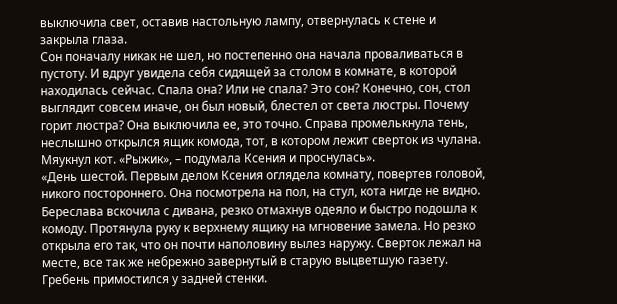выключила свет, оставив настольную лампу, отвернулась к стене и закрыла глаза.
Сон поначалу никак не шел, но постепенно она начала проваливаться в пустоту. И вдруг увидела себя сидящей за столом в комнате, в которой находилась сейчас. Спала она? Или не спала? Это сон? Конечно, сон, стол выглядит совсем иначе, он был новый, блестел от света люстры. Почему горит люстра? Она выключила ее, это точно. Справа промелькнула тень, неслышно открылся ящик комода, тот, в котором лежит сверток из чулана. Мяукнул кот. «Рыжик», – подумала Ксения и проснулась».
«День шестой. Первым делом Ксения оглядела комнату, повертев головой, никого постороннего. Она посмотрела на пол, на стул, кота нигде не видно. Береслава вскочила с дивана, резко отмахнув одеяло и быстро подошла к комоду. Протянула руку к верхнему ящику на мгновение замела. Но резко открыла его так, что он почти наполовину вылез наружу. Сверток лежал на месте, все так же небрежно завернутый в старую выцветшую газету. Гребень примостился у задней стенки.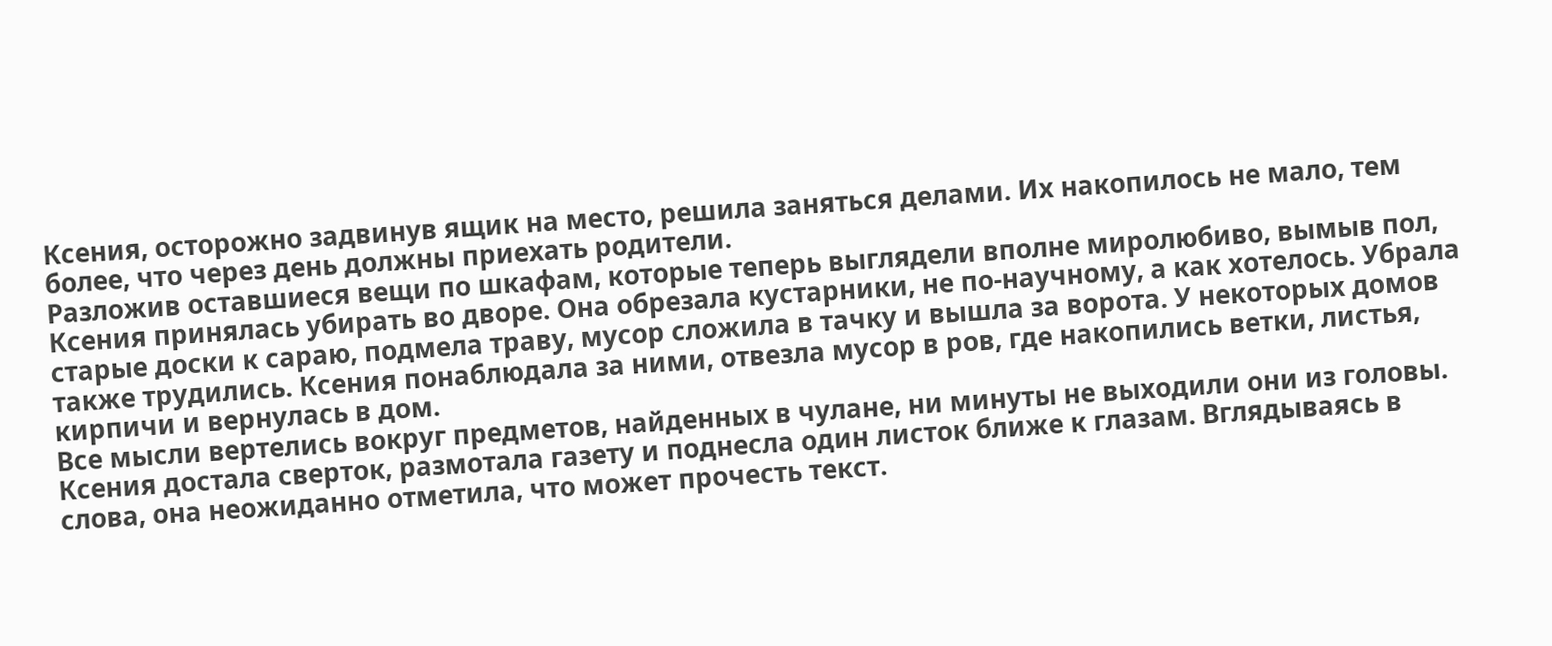Ксения, осторожно задвинув ящик на место, решила заняться делами. Их накопилось не мало, тем более, что через день должны приехать родители.
Разложив оставшиеся вещи по шкафам, которые теперь выглядели вполне миролюбиво, вымыв пол, Ксения принялась убирать во дворе. Она обрезала кустарники, не по-научному, а как хотелось. Убрала старые доски к сараю, подмела траву, мусор сложила в тачку и вышла за ворота. У некоторых домов также трудились. Ксения понаблюдала за ними, отвезла мусор в ров, где накопились ветки, листья, кирпичи и вернулась в дом.
Все мысли вертелись вокруг предметов, найденных в чулане, ни минуты не выходили они из головы. Ксения достала сверток, размотала газету и поднесла один листок ближе к глазам. Вглядываясь в слова, она неожиданно отметила, что может прочесть текст.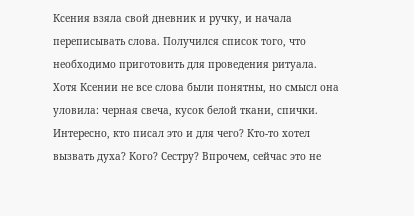Ксения взяла свой дневник и ручку, и начала переписывать слова. Получился список того, что необходимо приготовить для проведения ритуала. Хотя Ксении не все слова были понятны, но смысл она уловила: черная свеча, кусок белой ткани, спички.
Интересно, кто писал это и для чего? Кто-то хотел вызвать духа? Кого? Сестру? Впрочем, сейчас это не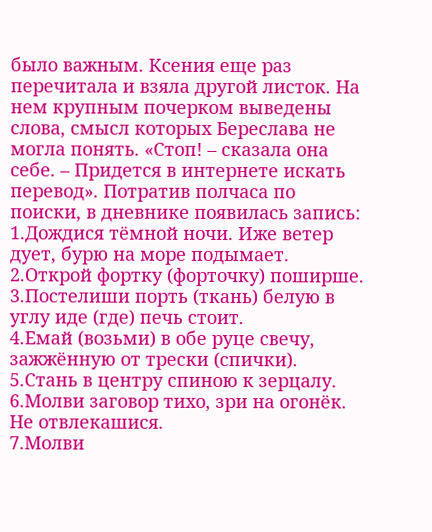было важным. Ксения еще раз перечитала и взяла другой листок. На нем крупным почерком выведены слова, смысл которых Береслава не могла понять. «Стоп! – сказала она себе. – Придется в интернете искать перевод». Потратив полчаса по поиски, в дневнике появилась запись:
1.Дождися тёмной ночи. Иже ветер дует, бурю на море подымает.
2.Открой фортку (форточку) поширше.
3.Постелиши порть (ткань) белую в углу иде (где) печь стоит.
4.Емай (возьми) в обе руце свечу, зажжённую от трески (спички).
5.Стань в центру спиною к зерцалу.
6.Молви заговор тихо, зри на огонёк. Не отвлекашися.
7.Молви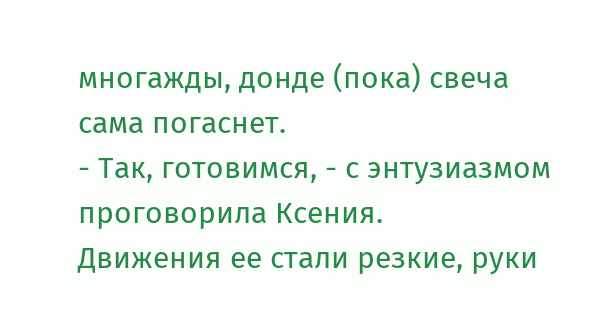многажды, донде (пока) свеча сама погаснет.
- Так, готовимся, - с энтузиазмом проговорила Ксения.
Движения ее стали резкие, руки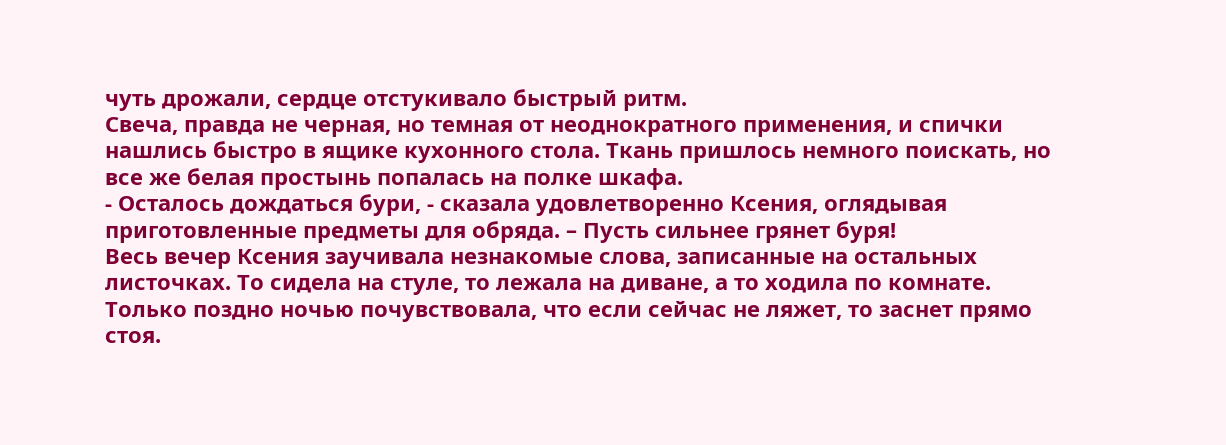чуть дрожали, сердце отстукивало быстрый ритм.
Свеча, правда не черная, но темная от неоднократного применения, и спички нашлись быстро в ящике кухонного стола. Ткань пришлось немного поискать, но все же белая простынь попалась на полке шкафа.
- Осталось дождаться бури, - сказала удовлетворенно Ксения, оглядывая приготовленные предметы для обряда. – Пусть сильнее грянет буря!
Весь вечер Ксения заучивала незнакомые слова, записанные на остальных листочках. То сидела на стуле, то лежала на диване, а то ходила по комнате. Только поздно ночью почувствовала, что если сейчас не ляжет, то заснет прямо стоя.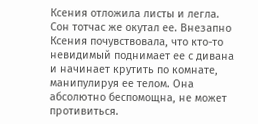Ксения отложила листы и легла. Сон тотчас же окутал ее. Внезапно Ксения почувствовала, что кто-то невидимый поднимает ее с дивана и начинает крутить по комнате, манипулируя ее телом. Она абсолютно беспомощна, не может противиться.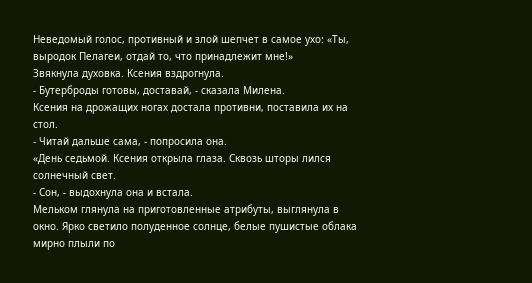Неведомый голос, противный и злой шепчет в самое ухо: «Ты, выродок Пелагеи, отдай то, что принадлежит мне!»
Звякнула духовка. Ксения вздрогнула.
- Бутерброды готовы, доставай, - сказала Милена.
Ксения на дрожащих ногах достала противни, поставила их на стол.
- Читай дальше сама, - попросила она.
«День седьмой. Ксения открыла глаза. Сквозь шторы лился солнечный свет.
- Сон, - выдохнула она и встала.
Мельком глянула на приготовленные атрибуты, выглянула в окно. Ярко светило полуденное солнце, белые пушистые облака мирно плыли по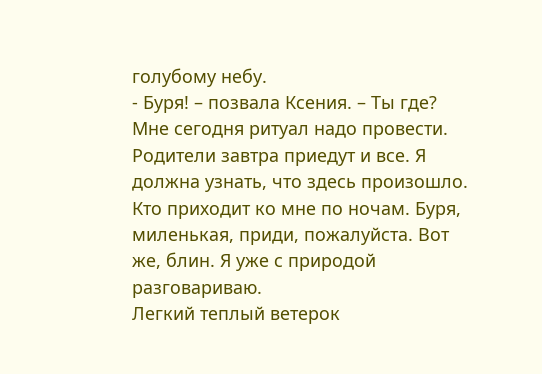голубому небу.
- Буря! – позвала Ксения. – Ты где? Мне сегодня ритуал надо провести. Родители завтра приедут и все. Я должна узнать, что здесь произошло. Кто приходит ко мне по ночам. Буря, миленькая, приди, пожалуйста. Вот же, блин. Я уже с природой разговариваю.
Легкий теплый ветерок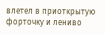влетел в приоткрытую форточку и лениво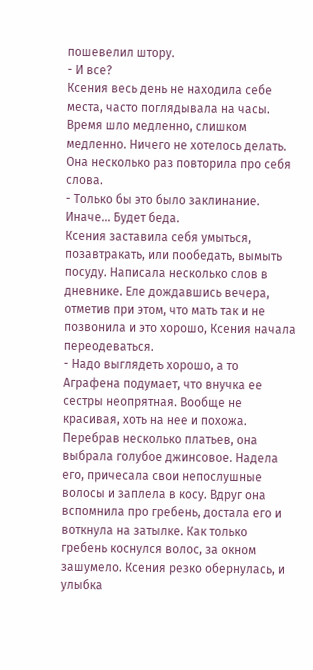пошевелил штору.
- И все?
Ксения весь день не находила себе места, часто поглядывала на часы. Время шло медленно, слишком медленно. Ничего не хотелось делать. Она несколько раз повторила про себя слова.
- Только бы это было заклинание. Иначе... Будет беда.
Ксения заставила себя умыться, позавтракать, или пообедать, вымыть посуду. Написала несколько слов в дневнике. Еле дождавшись вечера, отметив при этом, что мать так и не позвонила и это хорошо, Ксения начала переодеваться.
- Надо выглядеть хорошо, а то Аграфена подумает, что внучка ее сестры неопрятная. Вообще не красивая, хоть на нее и похожа.
Перебрав несколько платьев, она выбрала голубое джинсовое. Надела его, причесала свои непослушные волосы и заплела в косу. Вдруг она вспомнила про гребень, достала его и воткнула на затылке. Как только гребень коснулся волос, за окном зашумело. Ксения резко обернулась, и улыбка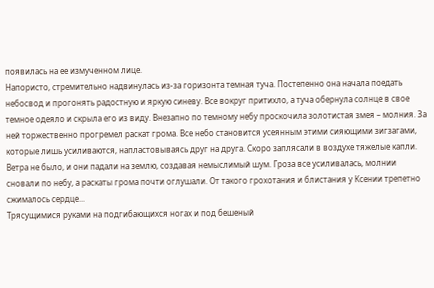появилась на ее измученном лице.
Напористо, стремительно надвинулась из-за горизонта темная туча. Постепенно она начала поедать небосвод и прогонять радостную и яркую синеву. Все вокруг притихло, а туча обернула солнце в свое темное одеяло и скрыла его из виду. Внезапно по темному небу проскочила золотистая змея – молния. За ней торжественно прогремел раскат грома. Все небо становится усеянным этими сияющими зигзагами, которые лишь усиливаются, напластовываясь друг на друга. Скоро заплясали в воздухе тяжелые капли. Ветра не было, и они падали на землю, создавая немыслимый шум. Гроза все усиливалась, молнии сновали по небу, а раскаты грома почти оглушали. От такого грохотания и блистания у Ксении трепетно сжималось сердце...
Трясущимися руками на подгибающихся ногах и под бешеный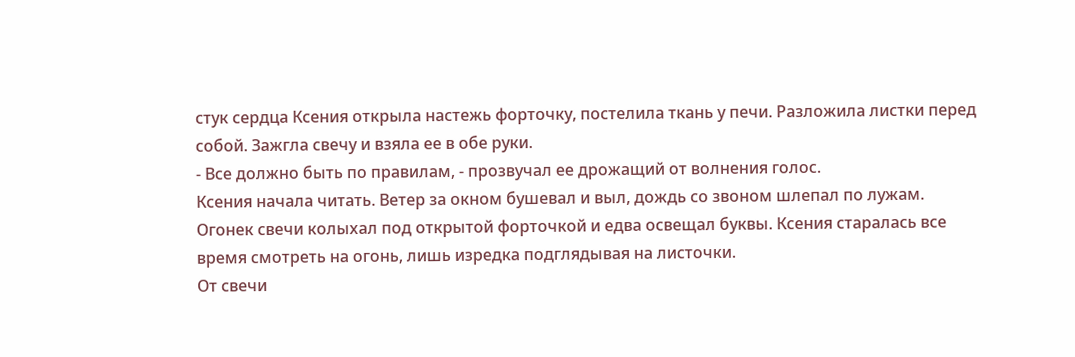стук сердца Ксения открыла настежь форточку, постелила ткань у печи. Разложила листки перед собой. Зажгла свечу и взяла ее в обе руки.
- Все должно быть по правилам, - прозвучал ее дрожащий от волнения голос.
Ксения начала читать. Ветер за окном бушевал и выл, дождь со звоном шлепал по лужам. Огонек свечи колыхал под открытой форточкой и едва освещал буквы. Ксения старалась все время смотреть на огонь, лишь изредка подглядывая на листочки.
От свечи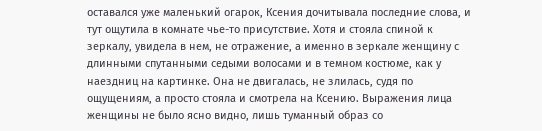оставался уже маленький огарок, Ксения дочитывала последние слова, и тут ощутила в комнате чье-то присутствие. Хотя и стояла спиной к зеркалу, увидела в нем, не отражение, а именно в зеркале женщину с длинными спутанными седыми волосами и в темном костюме, как у наездниц на картинке. Она не двигалась, не злилась, судя по ощущениям, а просто стояла и смотрела на Ксению. Выражения лица женщины не было ясно видно, лишь туманный образ со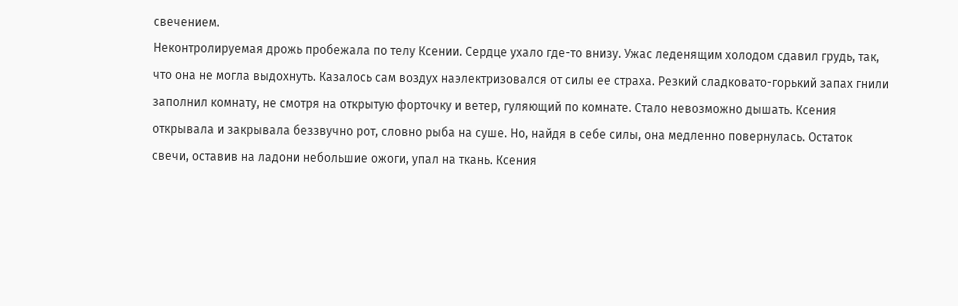свечением.
Неконтролируемая дрожь пробежала по телу Ксении. Сердце ухало где-то внизу. Ужас леденящим холодом сдавил грудь, так, что она не могла выдохнуть. Казалось сам воздух наэлектризовался от силы ее страха. Резкий сладковато-горький запах гнили заполнил комнату, не смотря на открытую форточку и ветер, гуляющий по комнате. Стало невозможно дышать. Ксения открывала и закрывала беззвучно рот, словно рыба на суше. Но, найдя в себе силы, она медленно повернулась. Остаток свечи, оставив на ладони небольшие ожоги, упал на ткань. Ксения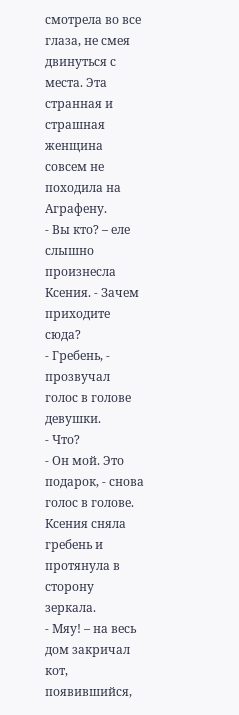смотрела во все глаза, не смея двинуться с места. Эта странная и страшная женщина совсем не походила на Аграфену.
- Вы кто? – еле слышно произнесла Ксения. - Зачем приходите сюда?
- Гребень, - прозвучал голос в голове девушки.
- Что?
- Он мой. Это подарок, - снова голос в голове.
Ксения сняла гребень и протянула в сторону зеркала.
- Мяу! – на весь дом закричал кот, появившийся,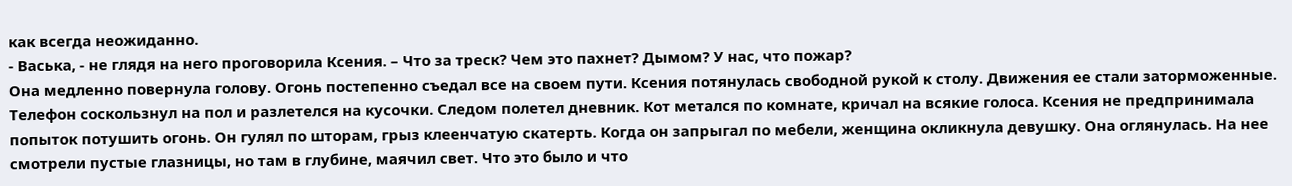как всегда неожиданно.
- Васька, - не глядя на него проговорила Ксения. – Что за треск? Чем это пахнет? Дымом? У нас, что пожар?
Она медленно повернула голову. Огонь постепенно съедал все на своем пути. Ксения потянулась свободной рукой к столу. Движения ее стали заторможенные. Телефон соскользнул на пол и разлетелся на кусочки. Следом полетел дневник. Кот метался по комнате, кричал на всякие голоса. Ксения не предпринимала попыток потушить огонь. Он гулял по шторам, грыз клеенчатую скатерть. Когда он запрыгал по мебели, женщина окликнула девушку. Она оглянулась. На нее смотрели пустые глазницы, но там в глубине, маячил свет. Что это было и что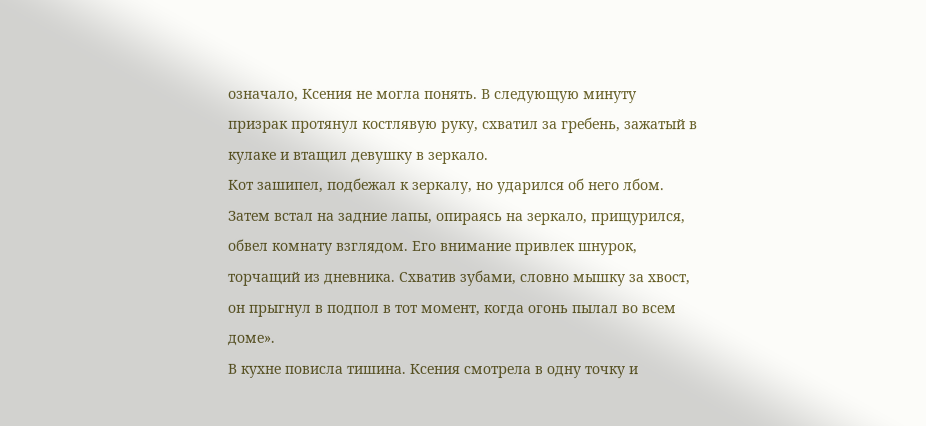означало, Ксения не могла понять. В следующую минуту призрак протянул костлявую руку, схватил за гребень, зажатый в кулаке и втащил девушку в зеркало.
Кот зашипел, подбежал к зеркалу, но ударился об него лбом. Затем встал на задние лапы, опираясь на зеркало, прищурился, обвел комнату взглядом. Его внимание привлек шнурок, торчащий из дневника. Схватив зубами, словно мышку за хвост, он прыгнул в подпол в тот момент, когда огонь пылал во всем доме».
В кухне повисла тишина. Ксения смотрела в одну точку и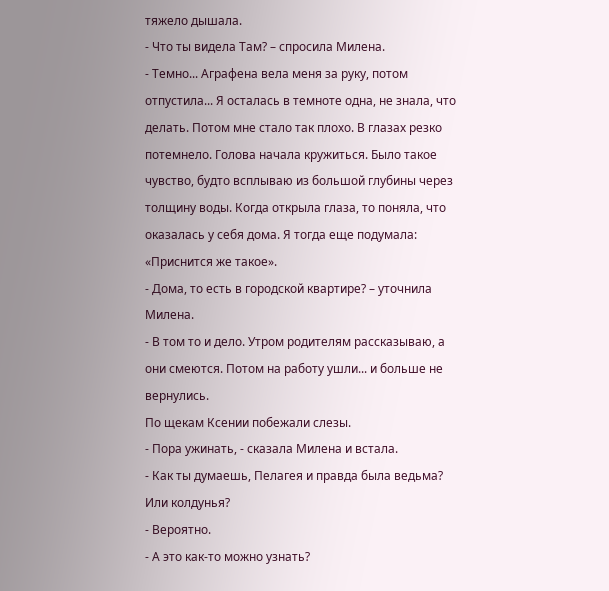тяжело дышала.
- Что ты видела Там? – спросила Милена.
- Темно... Аграфена вела меня за руку, потом отпустила... Я осталась в темноте одна, не знала, что делать. Потом мне стало так плохо. В глазах резко потемнело. Голова начала кружиться. Было такое чувство, будто всплываю из большой глубины через толщину воды. Когда открыла глаза, то поняла, что оказалась у себя дома. Я тогда еще подумала: «Приснится же такое».
- Дома, то есть в городской квартире? – уточнила Милена.
- В том то и дело. Утром родителям рассказываю, а они смеются. Потом на работу ушли... и больше не вернулись.
По щекам Ксении побежали слезы.
- Пора ужинать, - сказала Милена и встала.
- Как ты думаешь, Пелагея и правда была ведьма? Или колдунья?
- Вероятно.
- А это как-то можно узнать?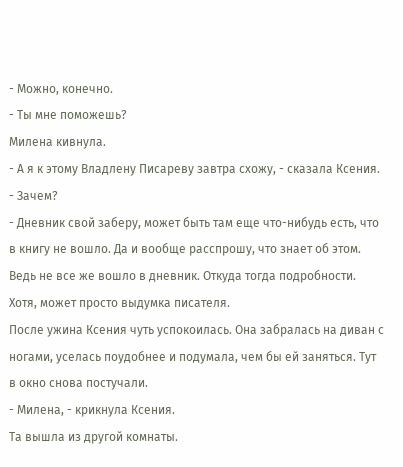- Можно, конечно.
- Ты мне поможешь?
Милена кивнула.
- А я к этому Владлену Писареву завтра схожу, - сказала Ксения.
- Зачем?
- Дневник свой заберу, может быть там еще что-нибудь есть, что в книгу не вошло. Да и вообще расспрошу, что знает об этом. Ведь не все же вошло в дневник. Откуда тогда подробности. Хотя, может просто выдумка писателя.
После ужина Ксения чуть успокоилась. Она забралась на диван с ногами, уселась поудобнее и подумала, чем бы ей заняться. Тут в окно снова постучали.
- Милена, - крикнула Ксения.
Та вышла из другой комнаты.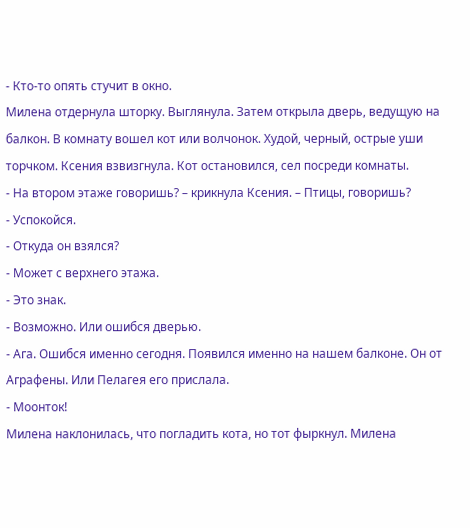- Кто-то опять стучит в окно.
Милена отдернула шторку. Выглянула. Затем открыла дверь, ведущую на балкон. В комнату вошел кот или волчонок. Худой, черный, острые уши торчком. Ксения взвизгнула. Кот остановился, сел посреди комнаты.
- На втором этаже говоришь? – крикнула Ксения. – Птицы, говоришь?
- Успокойся.
- Откуда он взялся?
- Может с верхнего этажа.
- Это знак.
- Возможно. Или ошибся дверью.
- Ага. Ошибся именно сегодня. Появился именно на нашем балконе. Он от Аграфены. Или Пелагея его прислала.
- Моонток!
Милена наклонилась, что погладить кота, но тот фыркнул. Милена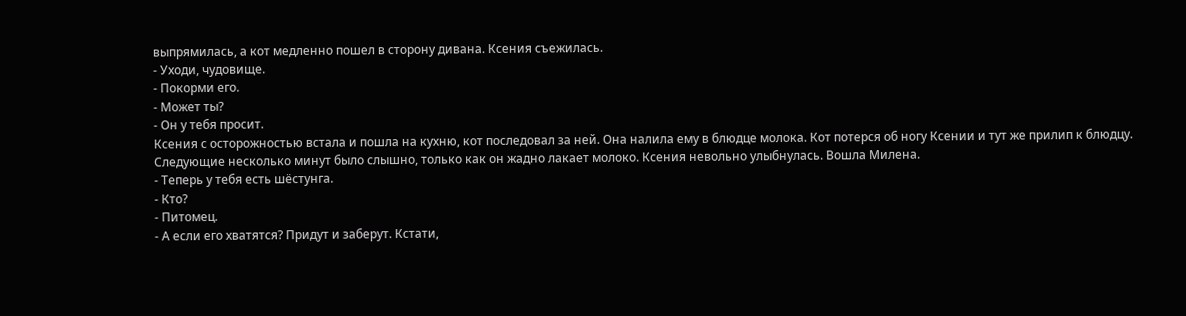выпрямилась, а кот медленно пошел в сторону дивана. Ксения съежилась.
- Уходи, чудовище.
- Покорми его.
- Может ты?
- Он у тебя просит.
Ксения с осторожностью встала и пошла на кухню, кот последовал за ней. Она налила ему в блюдце молока. Кот потерся об ногу Ксении и тут же прилип к блюдцу. Следующие несколько минут было слышно, только как он жадно лакает молоко. Ксения невольно улыбнулась. Вошла Милена.
- Теперь у тебя есть шёстунга.
- Кто?
- Питомец.
- А если его хватятся? Придут и заберут. Кстати,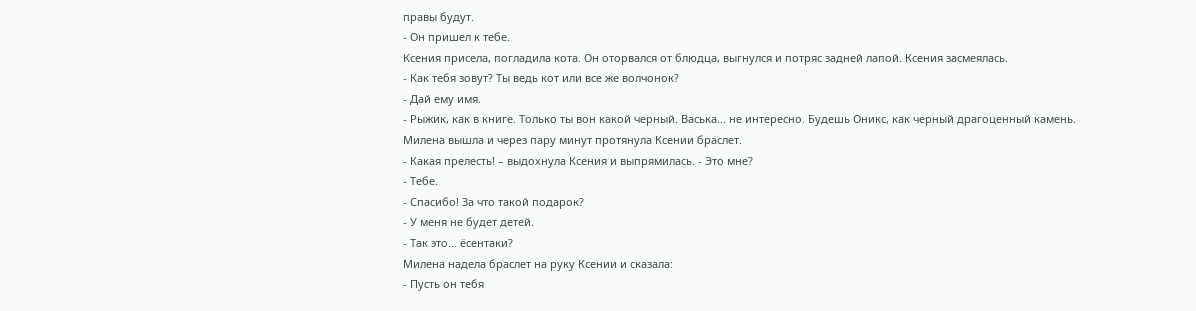правы будут.
- Он пришел к тебе.
Ксения присела, погладила кота. Он оторвался от блюдца, выгнулся и потряс задней лапой. Ксения засмеялась.
- Как тебя зовут? Ты ведь кот или все же волчонок?
- Дай ему имя.
- Рыжик, как в книге. Только ты вон какой черный. Васька... не интересно. Будешь Оникс, как черный драгоценный камень.
Милена вышла и через пару минут протянула Ксении браслет.
- Какая прелесть! – выдохнула Ксения и выпрямилась. - Это мне?
- Тебе.
- Спасибо! За что такой подарок?
- У меня не будет детей.
- Так это... ёсентаки?
Милена надела браслет на руку Ксении и сказала:
- Пусть он тебя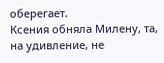оберегает.
Ксения обняла Милену, та, на удивление, не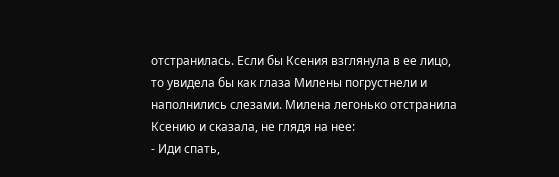отстранилась. Если бы Ксения взглянула в ее лицо, то увидела бы как глаза Милены погрустнели и наполнились слезами. Милена легонько отстранила Ксению и сказала, не глядя на нее:
- Иди спать,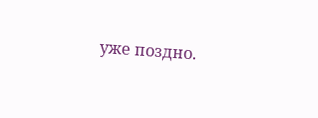уже поздно.